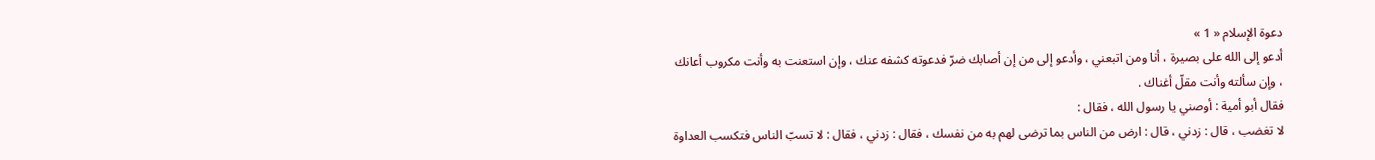دعوة الإسلام « 1 »
أدعو إلى الله على بصيرة ، أنا ومن اتبعني ، وأدعو إلى من إن أصابك ضرّ فدعوته كشفه عنك ، وإن استعنت به وأنت مكروب أعانك ، وإن سألته وأنت مقلّ أغناك .
فقال أبو أمية : أوصني يا رسول الله ، فقال :
لا تغضب ، قال : زدني ، قال : ارض من الناس بما ترضى لهم به من نفسك ، فقال : زدني ، فقال : لا تسبّ الناس فتكسب العداوة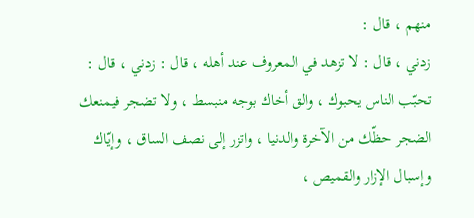منهم ، قال :
زدني ، قال : لا تزهد في المعروف عند أهله ، قال : زدني ، قال : تحبّب الناس يحبوك ، والق أخاك بوجه منبسط ، ولا تضجر فيمنعك الضجر حظّك من الآخرة والدنيا ، واتزر إلى نصف الساق ، وإيّاك وإسبال الإزار والقميص ،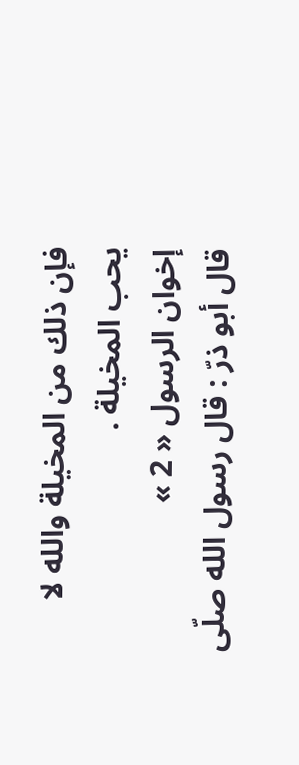فإن ذلك من المخيلة والله لا يحب المخيلة .
إخوان الرسول « 2 »
قال أبو ذرّ : قال رسول الله صلّى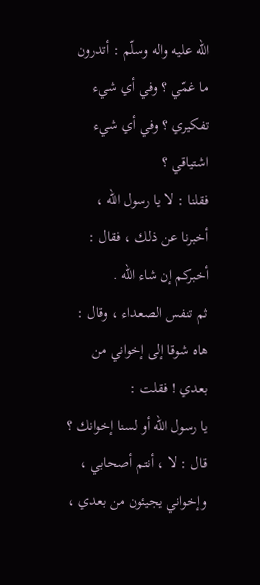اللّه عليه واله وسلّم : أتدرون ما غمّي ؟ وفي أي شيء تفكيري ؟ وفي أي شيء اشتياقي ؟
فقلنا : لا يا رسول الله ، أخبرنا عن ذلك ، فقال : أخبركم إن شاء الله .
ثم تنفس الصعداء ، وقال : هاه شوقا إلى إخواني من بعدي ! فقلت :
يا رسول الله أو لسنا إخوانك ؟ قال : لا ، أنتم أصحابي ، وإخواني يجيئون من بعدي ،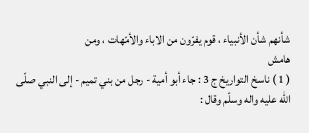شأنهم شأن الأنبياء ، قوم يفرّون من الاباء والأمّهات ، ومن
هامش
( 1 ) ناسخ التواريخ ج 3 : جاء أبو أمية - رجل من بني تميم - إلى النبي صلّى اللّه عليه واله وسلّم وقال :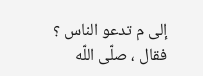إلى م تدعو الناس ؟ فقال ، صلّى اللّه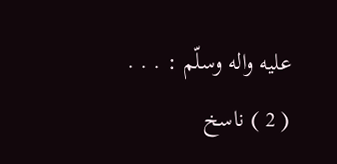عليه واله وسلّم : . . .
( 2 ) ناسخ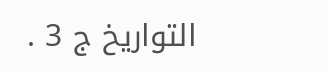التواريخ ج 3 .